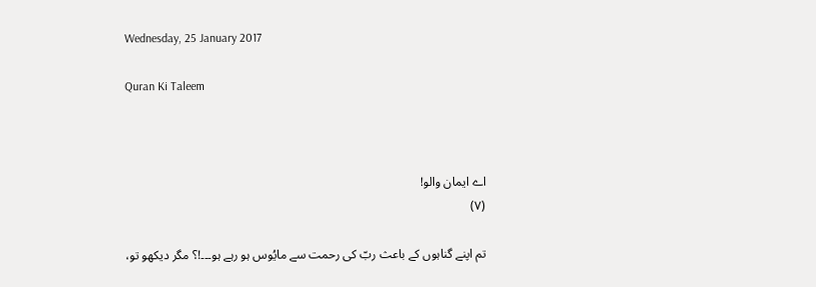Wednesday, 25 January 2017

Quran Ki Taleem



اے ایمان والو!
(۷)

تم اپنے گناہوں کے باعث ربّ کی رحمت سے مایُوس ہو رہے ہو۔۔۔!؟ مگر دیکھو تو،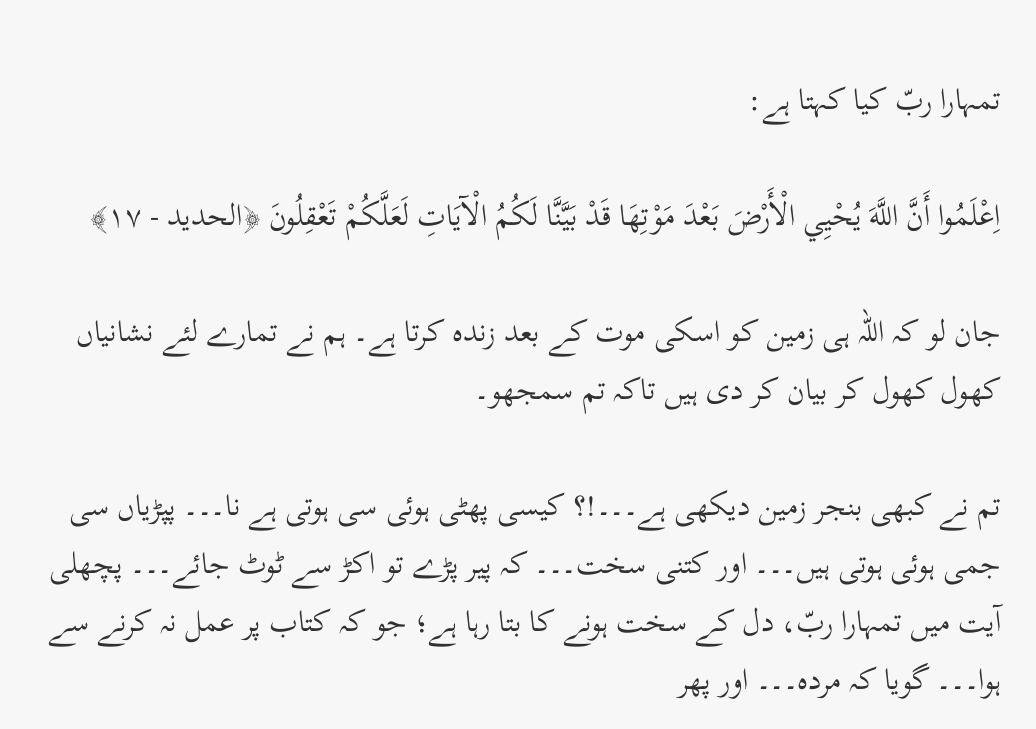تمہارا ربّ کیا کہتا ہے:

اِعْلَمُوا أَنَّ اللَّهَ يُحْيِي الْأَرْضَ بَعْدَ مَوْتِهَا قَدْ بَيَّنَّا لَكُمُ الْآيَاتِ لَعَلَّكُمْ تَعْقِلُونَ ﴿الحدید - ۱۷﴾

جان لو کہ اللہ ہی زمین کو اسکی موت کے بعد زندہ کرتا ہے۔ ہم نے تمارے لئے نشانیاں کھول کھول کر بیان کر دی ہیں تاکہ تم سمجھو۔

تم نے کبھی بنجر زمین دیکھی ہے۔۔۔!؟ کیسی پھٹی ہوئی سی ہوتی ہے نا۔۔۔ پپڑیاں سی جمی ہوئی ہوتی ہیں۔۔۔ اور کتنی سخت۔۔۔ کہ پیر پڑے تو اکڑ سے ٹوٹ جائے۔۔۔ پچھلی آیت میں تمہارا ربّ، دل کے سخت ہونے کا بتا رہا ہے؛ جو کہ کتاب پر عمل نہ کرنے سے ہوا۔۔۔ گویا کہ مردہ۔۔۔ اور پھر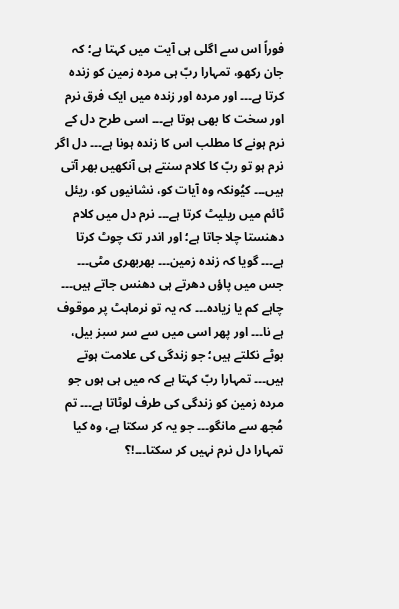فوراً اس سے اگلی ہی آیت میں کہتا ہے؛ کہ جان رکھو، تمہارا ربّ ہی مردہ زمین کو زندہ کرتا ہے۔۔۔ اور مردہ اور زندہ میں ایک فرق نرم اور سخت کا بھی ہوتا ہے۔۔۔ اسی طرح دل کے نرم ہونے کا مطلب اس کا زندہ ہونا ہے۔۔۔ دل اگر نرم ہو تو ربّ کا کلام سنتے ہی آنکھیں بھر آتی ہیں۔۔۔ کیُونکہ وہ آیات کو، نشانیوں کو، ریئل ٹائم میں ریلیٹ کرتا ہے۔۔۔ نرم دل میں کلام دھنستا چلا جاتا ہے؛ اور اندر تک چوٹ کرتا ہے۔۔۔ گویا کہ زندہ زمین۔۔۔ بھربھری مٹی۔۔۔ جس میں پاؤں دھرتے ہی دھنس جاتے ہیں۔۔۔ چاہے کم یا زیادہ۔۔۔ کہ یہ تو نرماہٹ پر موقوف ہے نا۔۔۔ اور پھر اسی میں سے سر سبز بیل، بوٹے نکلتے ہیں؛ جو زندگی کی علامت ہوتے ہیں۔۔۔ تمہارا ربّ کہتا ہے کہ میں ہی ہوں جو مردہ زمین کو زندگی کی طرف لوٹاتا ہے۔۔۔ تم مُجھ سے مانگو۔۔۔ جو یہ کر سکتا ہے، وہ کیا تمہارا دل نرم نہیں کر سکتا۔۔۔!؟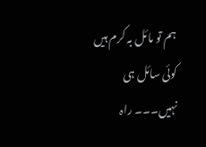ہم تو مائل بہ کرم ہیں کوئی سائل ہی نہیں۔۔۔ راہ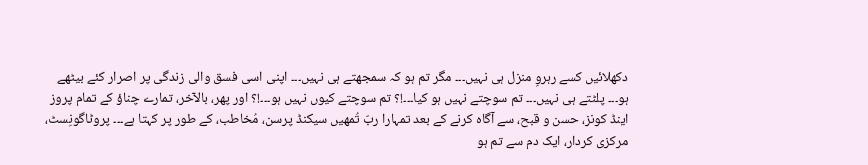دکھلائیں کسے رہروِ منزل ہی نہیں۔۔۔ مگر تم ہو کہ سمجھتے ہی نہیں۔۔۔ اپنی اسی فسق والی زندگی پر اصرار کئے بیٹھے ہو۔۔۔ پلٹتے ہی نہیں۔۔۔ تم سوچتے نہیں ہو کیا۔۔۔!؟ تم سوچتے کیوں نہیں ہو۔۔۔!؟ اور پھر، بالآخر، تمارے چناؤ کے تمام پروز اینڈ کونز، حسن و قبح، سے آگاہ کرنے کے بعد تمہارا ربّ تُمھیں سیکنڈ پرسن، مُخاطب، کے طور پر کہتا ہے۔۔۔ پروٹاگونِسٹ، مرکزی کردار، ایک دم سے تم ہو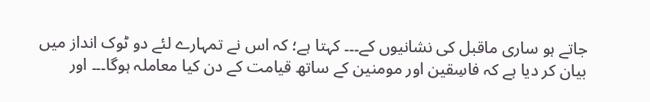جاتے ہو ساری ماقبل کی نشانیوں کے۔۔۔ کہتا ہے؛ کہ اس نے تمہارے لئے دو ٹوک انداز میں بیان کر دیا ہے کہ فاسِقین اور مومنین کے ساتھ قیامت کے دن کیا معاملہ ہوگا۔۔۔ اور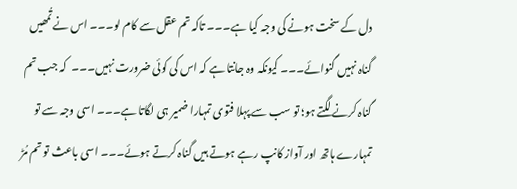دل کے سخت ہونے کی وجہ کیا ہے۔۔۔ تاکہ تم عقل سے کام لو۔۔۔ اس نے تُمھیں گناہ نہیں گنوائے۔۔۔ کیونکہ وہ جانتا ہے کہ اس کی کوئی ضرورت نہیں۔۔۔  کہ جب تم گناہ کرنے لگتے ہو؛ تو سب سے پہلا فتوی تمہارا ضمیر ہی لگاتا ہے۔۔۔ اسی وجہ سے تو تمہارے ہاتھ اور آواز کانپ رہے ہوتے ہیں گناہ کرتے ہوئے۔۔۔ اسی باعث تو تم مُڑ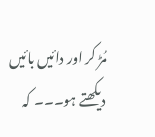مُڑ کر اور دائیں بائیں دیکھتے ہو۔۔۔ کہ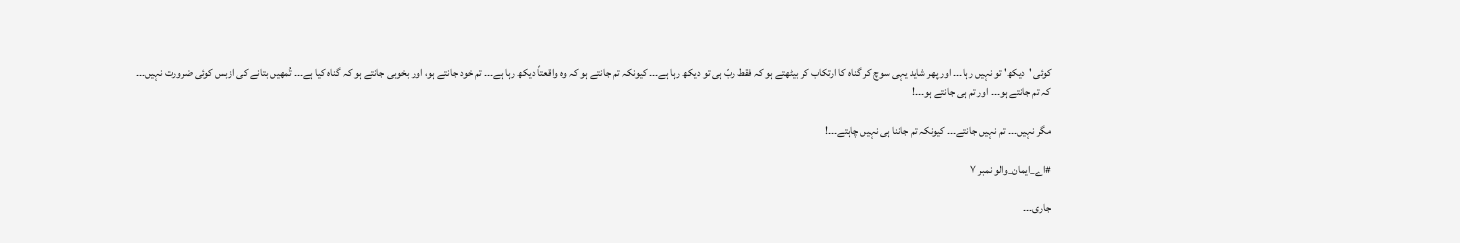کوئی 'دیکھ' تو نہیں رہا۔۔۔ اور پھر شاید یہی سوچ کر گناہ کا ارتکاب کر بیٹھتے ہو کہ فقط ربّ ہی تو دیکھ رہا ہے۔۔۔ کیونکہ تم جانتے ہو کہ وہ واقعتاً دیکھ رہا ہے۔۔۔ تم خود جانتے ہو، اور بخوبی جانتے ہو کہ گناہ کیا ہے۔۔۔ تُمھیں بتانے کی ازبس کوئی ضرورت نہیں۔۔۔ کہ تم جانتے ہو۔۔۔ اور تم ہی جانتے ہو۔۔۔!

مگر نہیں۔۔۔ تم نہیں جانتے۔۔۔ کیونکہ تم جاننا ہی نہیں چاہتے۔۔۔!

#اے_ایمان_والو نمبر ۷

جاری۔۔۔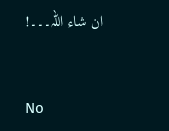ان شاء اللہ۔۔۔!


No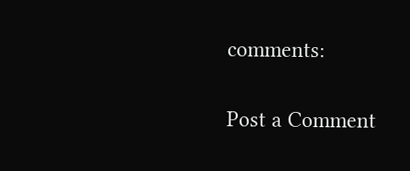comments:

Post a Comment